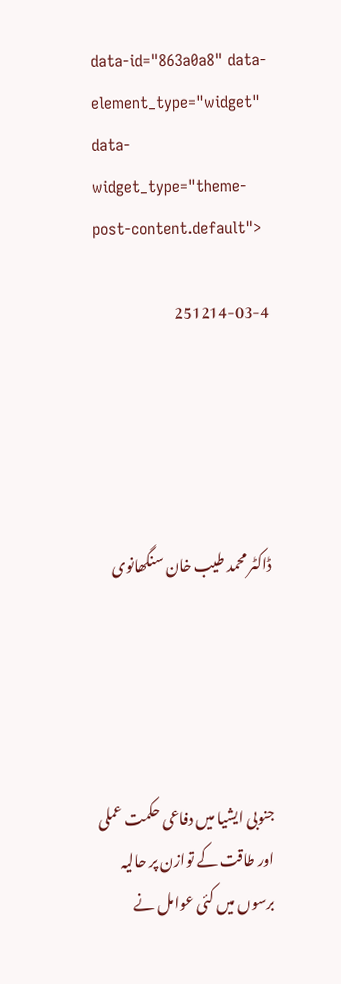data-id="863a0a8" data-element_type="widget" data-widget_type="theme-post-content.default">

251214-03-4





ڈاکٹر محمد طیب خان سنگھانوی





جنوبی ایشیا میں دفاعی حکمت عملی اور طاقت کے توازن پر حالیہ برسوں میں کئی عوامل نے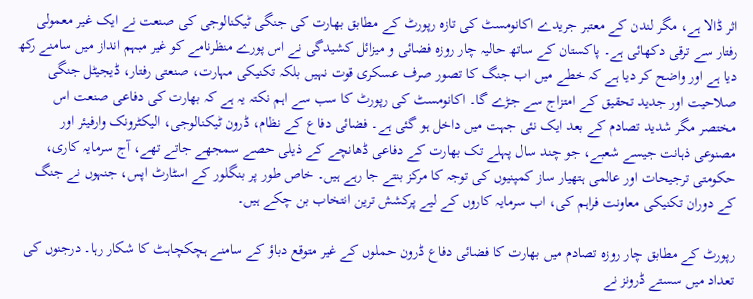اثر ڈالا ہے، مگر لندن کے معتبر جریدے اکانومسٹ کی تازہ رپورٹ کے مطابق بھارت کی جنگی ٹیکنالوجی کی صنعت نے ایک غیر معمولی رفتار سے ترقی دکھائی ہے۔ پاکستان کے ساتھ حالیہ چار روزہ فضائی و میزائل کشیدگی نے اس پورے منظرنامے کو غیر مبہم انداز میں سامنے رکھ دیا ہے اور واضح کر دیا ہے کہ خطے میں اب جنگ کا تصور صرف عسکری قوت نہیں بلکہ تکنیکی مہارت، صنعتی رفتار، ڈیجیٹل جنگی صلاحیت اور جدید تحقیق کے امتزاج سے جڑے گا۔ اکانومسٹ کی رپورٹ کا سب سے اہم نکتہ یہ ہے کہ بھارت کی دفاعی صنعت اس مختصر مگر شدید تصادم کے بعد ایک نئی جہت میں داخل ہو گئی ہے۔ فضائی دفاع کے نظام، ڈرون ٹیکنالوجی، الیکٹرونک وارفیئر اور مصنوعی ذہانت جیسے شعبے، جو چند سال پہلے تک بھارت کے دفاعی ڈھانچے کے ذیلی حصے سمجھے جاتے تھے، آج سرمایہ کاری، حکومتی ترجیحات اور عالمی ہتھیار ساز کمپنیوں کی توجہ کا مرکز بنتے جا رہے ہیں۔ خاص طور پر بنگلور کے اسٹارٹ اپس، جنہوں نے جنگ کے دوران تکنیکی معاونت فراہم کی، اب سرمایہ کاروں کے لیے پرکشش ترین انتخاب بن چکے ہیں۔

رپورٹ کے مطابق چار روزہ تصادم میں بھارت کا فضائی دفاع ڈرون حملوں کے غیر متوقع دباؤ کے سامنے ہچکچاہٹ کا شکار رہا۔ درجنوں کی تعداد میں سستے ڈرونز نے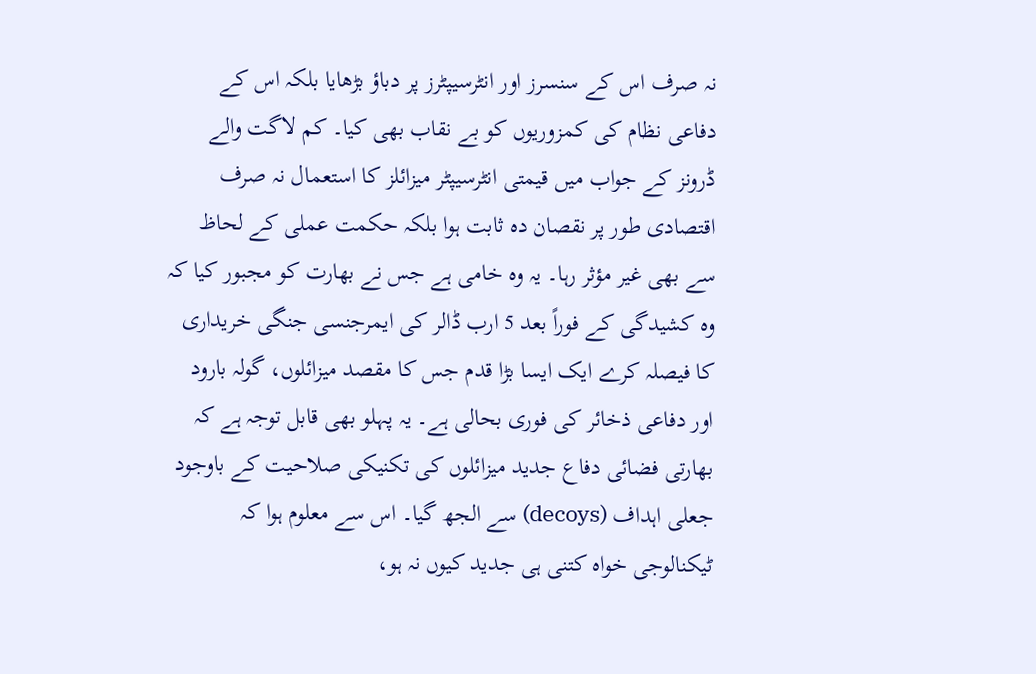نہ صرف اس کے سنسرز اور انٹرسیپٹرز پر دباؤ بڑھایا بلکہ اس کے دفاعی نظام کی کمزوریوں کو بے نقاب بھی کیا۔ کم لاگت والے ڈرونز کے جواب میں قیمتی انٹرسیپٹر میزائلز کا استعمال نہ صرف اقتصادی طور پر نقصان دہ ثابت ہوا بلکہ حکمت عملی کے لحاظ سے بھی غیر مؤثر رہا۔ یہ وہ خامی ہے جس نے بھارت کو مجبور کیا کہ وہ کشیدگی کے فوراً بعد 5 ارب ڈالر کی ایمرجنسی جنگی خریداری کا فیصلہ کرے ایک ایسا بڑا قدم جس کا مقصد میزائلوں، گولہ بارود اور دفاعی ذخائر کی فوری بحالی ہے۔ یہ پہلو بھی قابل توجہ ہے کہ بھارتی فضائی دفاع جدید میزائلوں کی تکنیکی صلاحیت کے باوجود جعلی اہداف (decoys) سے الجھ گیا۔ اس سے معلوم ہوا کہ ٹیکنالوجی خواہ کتنی ہی جدید کیوں نہ ہو،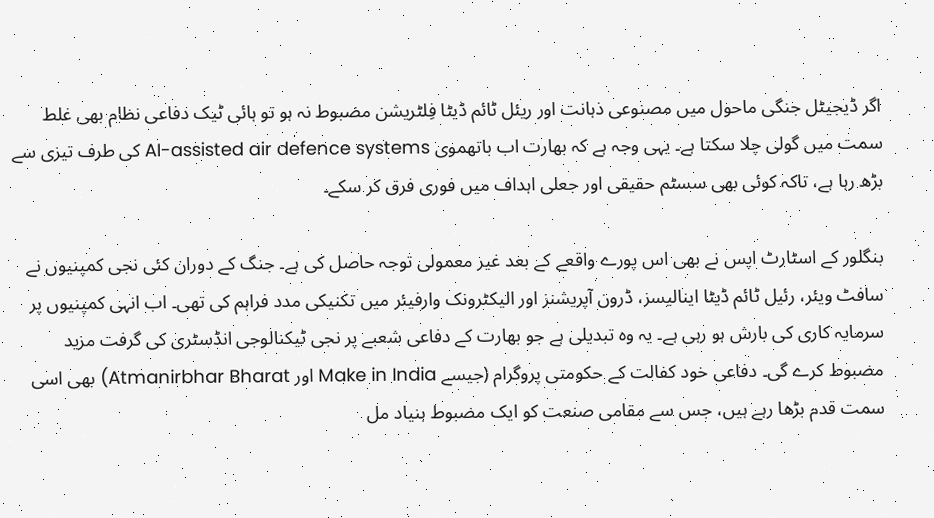اگر ڈیجیٹل جنگی ماحول میں مصنوعی ذہانت اور ریئل ٹائم ڈیٹا فِلٹریشن مضبوط نہ ہو تو ہائی ٹیک دفاعی نظام بھی غلط سمت میں گولی چلا سکتا ہے۔ یہی وجہ ہے کہ بھارت اب باتھموی AI-assisted air defence systems کی طرف تیزی سے بڑھ رہا ہے، تاکہ کوئی بھی سسٹم حقیقی اور جعلی اہداف میں فوری فرق کر سکے۔

بنگلور کے اسٹارٹ اپس نے بھی اس پورے واقعے کے بعد غیر معمولی توجہ حاصل کی ہے۔ جنگ کے دوران کئی نجی کمپنیوں نے سافٹ ویئر، رئیل ٹائم ڈیٹا اینالیسز، ڈرون آپریشنز اور الیکٹرونک وارفیئر میں تکنیکی مدد فراہم کی تھی۔ اب انہی کمپنیوں پر سرمایہ کاری کی بارش ہو رہی ہے۔ یہ وہ تبدیلی ہے جو بھارت کے دفاعی شعبے پر نجی ٹیکنالوجی انڈسٹری کی گرفت مزید مضبوط کرے گی۔ دفاعی خود کفالت کے حکومتی پروگرام (جیسے Make in India اور Atmanirbhar Bharat) بھی اسی سمت قدم بڑھا رہے ہیں، جس سے مقامی صنعت کو ایک مضبوط بنیاد مل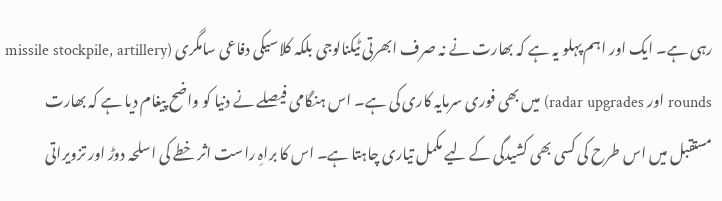رہی ہے۔ ایک اور اہم پہلو یہ ہے کہ بھارت نے نہ صرف ابھرتی ٹیکنالوجی بلکہ کلاسیکی دفاعی سامگری (missile stockpile, artillery rounds اور radar upgrades) میں بھی فوری سرمایہ کاری کی ہے۔ اس ہنگامی فیصلے نے دنیا کو واضح پیغام دیا ہے کہ بھارت مستقبل میں اس طرح کی کسی بھی کشیدگی کے لیے مکمل تیاری چاہتا ہے۔ اس کا براہِ راست اثر خطے کی اسلحہ دوڑ اور تزویراتی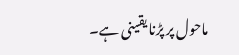ماحول پر پڑنا یقینی ہے۔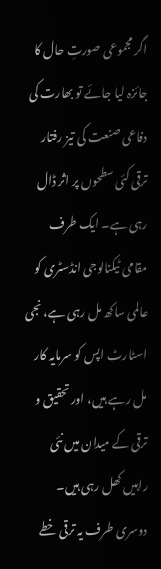اگر مجموعی صورتِ حال کا جائزہ لیا جائے تو بھارت کی دفاعی صنعت کی تیز رفتار ترقی کئی سطحوں پر اثر ڈال رہی ہے۔ ایک طرف مقامی ٹیکنالوجی انڈسٹری کو عالمی ساکھ مل رہی ہے، نجی اسٹارٹ اپس کو سرمایہ کار مل رہے ہیں، اور تحقیق و ترقی کے میدان میں نئی راہیں کھل رہی ہیں۔ دوسری طرف یہ ترقی خطے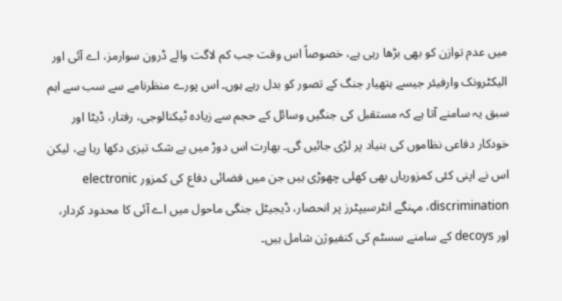میں عدم توازن کو بھی بڑھا رہی ہے، خصوصاً اس وقت جب کم لاگت والے ڈرون سوارمز، اے آئی اور الیکٹرونک وارفیئر جیسے ہتھیار جنگ کے تصور کو بدل رہے ہوں۔ اس پورے منظرنامے سے سب سے اہم سبق یہ سامنے آتا ہے کہ مستقبل کی جنگیں وسائل کے حجم سے زیادہ ٹیکنالوجی، رفتار، ڈیٹا اور خودکار دفاعی نظاموں کی بنیاد پر لڑی جائیں گی۔ بھارت اس دوڑ میں بے شک تیزی دکھا رہا ہے، لیکن اس نے اپنی کئی کمزوریاں بھی کھلی چھوڑی ہیں جن میں فضائی دفاع کی کمزور electronic discrimination، مہنگے انٹرسیپٹرز پر انحصار، ڈیجیٹل جنگی ماحول میں اے آئی کا محدود کردار، اور decoys کے سامنے سسٹم کی کنفیوژن شامل ہیں۔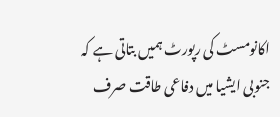اکانومسٹ کی رپورٹ ہمیں بتاتی ہے کہ جنوبی ایشیا میں دفاعی طاقت صرف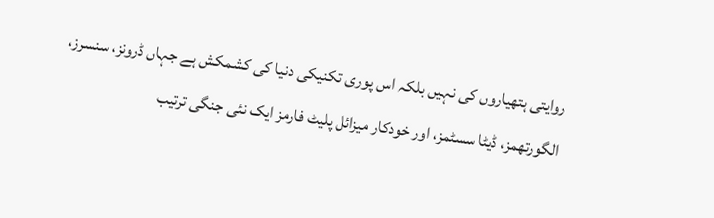روایتی ہتھیاروں کی نہیں بلکہ اس پوری تکنیکی دنیا کی کشمکش ہے جہاں ڈرونز، سنسرز، الگورتھمز، ڈیٹا سسٹمز، اور خودکار میزائل پلیٹ فارمز ایک نئی جنگی ترتیب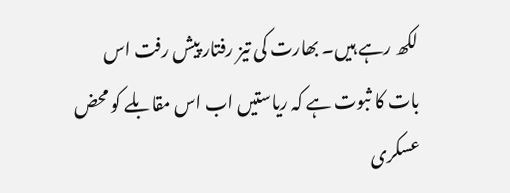لکھ رہے ہیں۔ بھارت کی تیز رفتار پیش رفت اس بات کا ثبوت ہے کہ ریاستیں اب اس مقابلے کو محض عسکری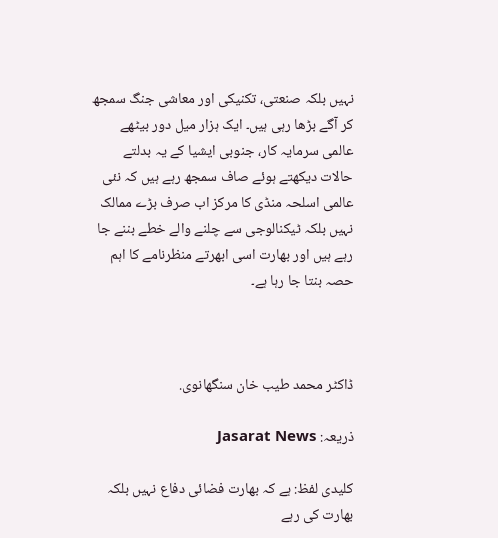نہیں بلکہ صنعتی، تکنیکی اور معاشی جنگ سمجھ کر آگے بڑھا رہی ہیں۔ ایک ہزار میل دور بیٹھے عالمی سرمایہ کار، جنوبی ایشیا کے یہ بدلتے حالات دیکھتے ہوئے صاف سمجھ رہے ہیں کہ نئی عالمی اسلحہ منڈی کا مرکز اب صرف بڑے ممالک نہیں بلکہ ٹیکنالوجی سے چلنے والے خطے بننے جا رہے ہیں اور بھارت اسی ابھرتے منظرنامے کا اہم حصہ بنتا جا رہا ہے۔



ڈاکٹر محمد طیب خان سنگھانوی.

ذریعہ: Jasarat News

کلیدی لفظ: ہے کہ بھارت فضائی دفاع نہیں بلکہ بھارت کی رہے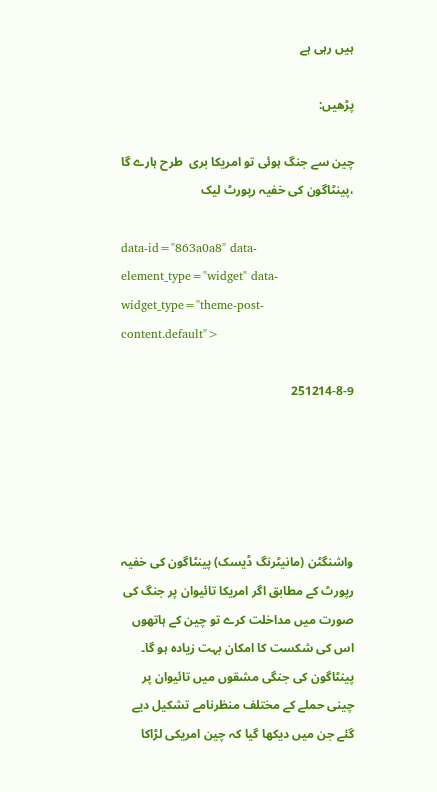ہیں رہی ہے

پڑھیں:

چین سے جنگ ہوئی تو امریکا بری  طرح ہارے گا ،پینٹاگون کی خفیہ رپورٹ لیک

data-id="863a0a8" data-element_type="widget" data-widget_type="theme-post-content.default">

251214-8-9





واشنگٹن (مانیٹرنگ ڈیسک) پینٹاگون کی خفیہ رپورٹ کے مطابق اگر امریکا تائیوان پر جنگ کی صورت میں مداخلت کرے تو چین کے ہاتھوں اس کی شکست کا امکان بہت زیادہ ہو گا۔ پینٹاگون کی جنگی مشقوں میں تائیوان پر چینی حملے کے مختلف منظرنامے تشکیل دیے گئے جن میں دیکھا گیا کہ چین امریکی لڑاکا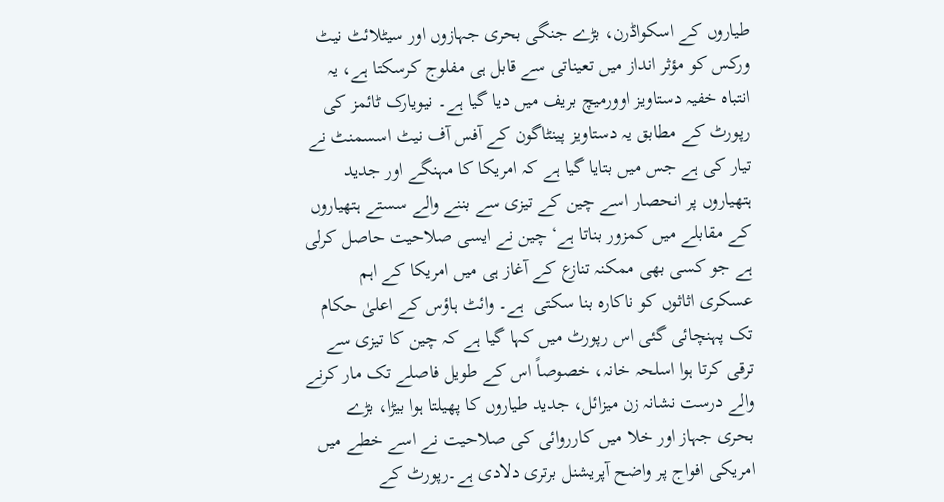طیاروں کے اسکواڈرن، بڑے جنگی بحری جہازوں اور سیٹلائٹ نیٹ ورکس کو مؤثر انداز میں تعیناتی سے قابل ہی مفلوج کرسکتا ہے، یہ انتباہ خفیہ دستاویز اوورمیچ بریف میں دیا گیا ہے۔ نیویارک ٹائمز کی رپورٹ کے مطابق یہ دستاویز پینٹاگون کے آفس آف نیٹ اسسمنٹ نے تیار کی ہے جس میں بتایا گیا ہے کہ امریکا کا مہنگے اور جدید ہتھیاروں پر انحصار اسے چین کے تیزی سے بننے والے سستے ہتھیاروں کے مقابلے میں کمزور بناتا ہے‘ چین نے ایسی صلاحیت حاصل کرلی ہے جو کسی بھی ممکنہ تنازع کے آغاز ہی میں امریکا کے اہم عسکری اثاثوں کو ناکارہ بنا سکتی  ہے۔ وائٹ ہاؤس کے اعلیٰ حکام تک پہنچائی گئی اس رپورٹ میں کہا گیا ہے کہ چین کا تیزی سے ترقی کرتا ہوا اسلحہ خانہ، خصوصاً اس کے طویل فاصلے تک مار کرنے والے درست نشانہ زن میزائل، جدید طیاروں کا پھیلتا ہوا بیڑا، بڑے بحری جہاز اور خلا میں کارروائی کی صلاحیت نے اسے خطے میں امریکی افواج پر واضح آپریشنل برتری دلادی ہے۔رپورٹ کے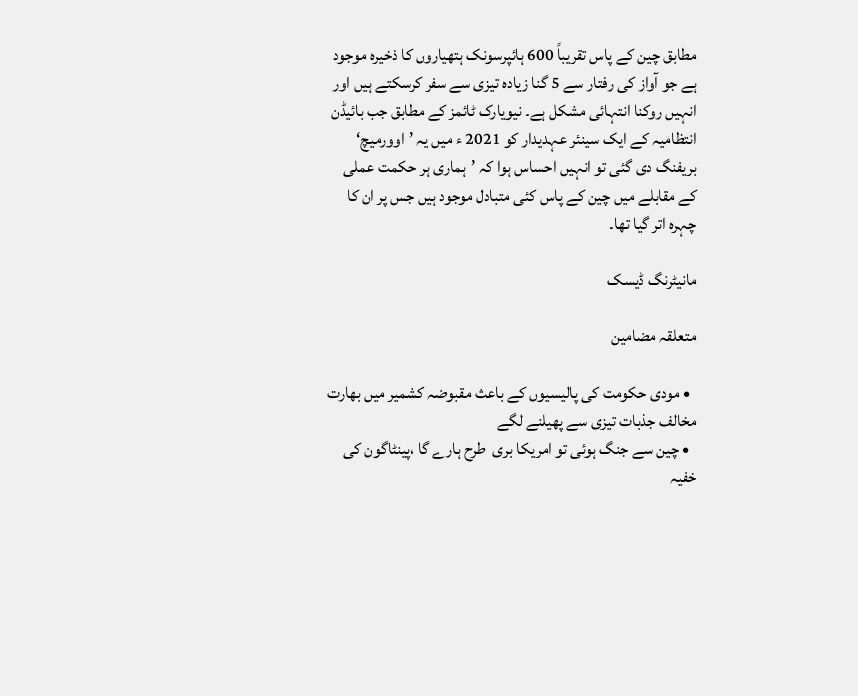مطابق چین کے پاس تقریباً 600 ہائپرسونک ہتھیاروں کا ذخیرہ موجود ہے جو آواز کی رفتار سے 5 گنا زیادہ تیزی سے سفر کرسکتے ہیں اور انہیں روکنا انتہائی مشکل ہے۔ نیویارک ٹائمز کے مطابق جب بائیڈن انتظامیہ کے ایک سینئر عہدیدار کو 2021 ء میں یہ ’اوورمیچ‘ بریفنگ دی گئی تو انہیں احساس ہوا کہ ’ہماری ہر حکمت عملی کے مقابلے میں چین کے پاس کئی متبادل موجود ہیں جس پر ان کا چہرہ اتر گیا تھا۔

مانیٹرنگ ڈیسک

متعلقہ مضامین

  • مودی حکومت کی پالیسیوں کے باعث مقبوضہ کشمیر میں بھارت مخالف جذبات تیزی سے پھیلنے لگے
  • چین سے جنگ ہوئی تو امریکا بری  طرح ہارے گا ،پینٹاگون کی خفیہ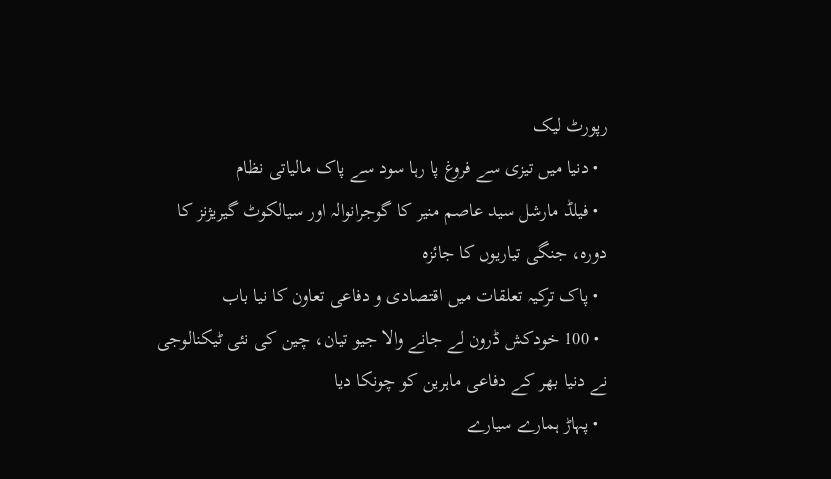رپورٹ لیک
  • دنیا میں تیزی سے فروغ پا رہا سود سے پاک مالیاتی نظام
  • فیلڈ مارشل سید عاصم منیر کا گوجرانوالہ اور سیالکوٹ گیریژنز کا دورہ، جنگی تیاریوں کا جائزہ
  • پاک ترکیہ تعلقات میں اقتصادی و دفاعی تعاون کا نیا باب
  • 100 خودکش ڈرون لے جانے والا جیو تیان، چین کی نئی ٹیکنالوجی نے دنیا بھر کے دفاعی ماہرین کو چونکا دیا
  • پہاڑ ہمارے سیارے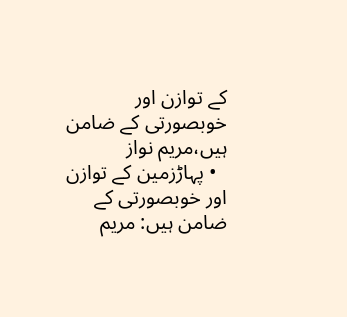کے توازن اور خوبصورتی کے ضامن ہیں،مریم نواز
  • پہاڑزمین کے توازن اور خوبصورتی کے ضامن ہیں: مریم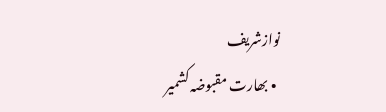نوازشریف
  • بھارت مقبوضہ کشمیر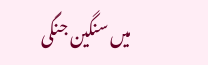میں سنگین جنگی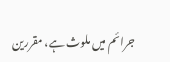جرائم میں ملوث ہے، مقررین